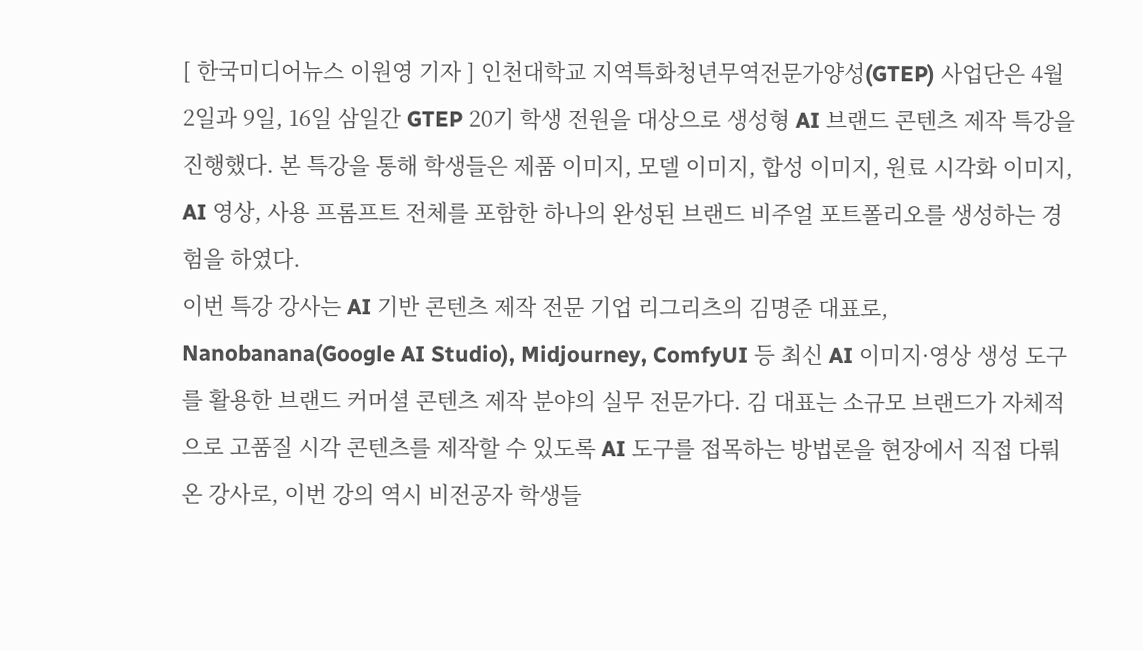[ 한국미디어뉴스 이원영 기자 ] 인천대학교 지역특화청년무역전문가양성(GTEP) 사업단은 4월 2일과 9일, 16일 삼일간 GTEP 20기 학생 전원을 대상으로 생성형 AI 브랜드 콘텐츠 제작 특강을 진행했다. 본 특강을 통해 학생들은 제품 이미지, 모델 이미지, 합성 이미지, 원료 시각화 이미지, AI 영상, 사용 프롬프트 전체를 포함한 하나의 완성된 브랜드 비주얼 포트폴리오를 생성하는 경험을 하였다.
이번 특강 강사는 AI 기반 콘텐츠 제작 전문 기업 리그리츠의 김명준 대표로, Nanobanana(Google AI Studio), Midjourney, ComfyUI 등 최신 AI 이미지·영상 생성 도구를 활용한 브랜드 커머셜 콘텐츠 제작 분야의 실무 전문가다. 김 대표는 소규모 브랜드가 자체적으로 고품질 시각 콘텐츠를 제작할 수 있도록 AI 도구를 접목하는 방법론을 현장에서 직접 다뤄온 강사로, 이번 강의 역시 비전공자 학생들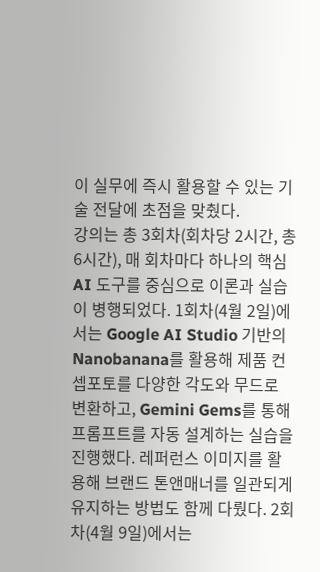이 실무에 즉시 활용할 수 있는 기술 전달에 초점을 맞췄다.
강의는 총 3회차(회차당 2시간, 총 6시간), 매 회차마다 하나의 핵심 AI 도구를 중심으로 이론과 실습이 병행되었다. 1회차(4월 2일)에서는 Google AI Studio 기반의 Nanobanana를 활용해 제품 컨셉포토를 다양한 각도와 무드로 변환하고, Gemini Gems를 통해 프롬프트를 자동 설계하는 실습을 진행했다. 레퍼런스 이미지를 활용해 브랜드 톤앤매너를 일관되게 유지하는 방법도 함께 다뤘다. 2회차(4월 9일)에서는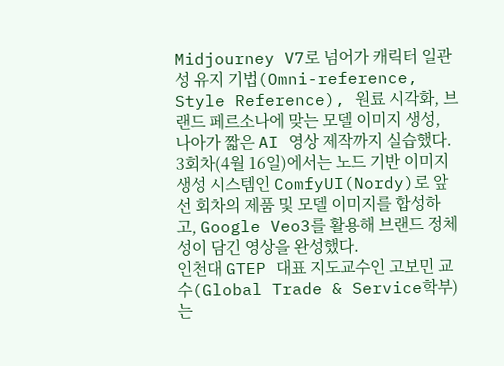Midjourney V7로 넘어가 캐릭터 일관성 유지 기법(Omni-reference, Style Reference), 원료 시각화, 브랜드 페르소나에 맞는 모델 이미지 생성, 나아가 짧은 AI 영상 제작까지 실습했다. 3회차(4월 16일)에서는 노드 기반 이미지 생성 시스템인 ComfyUI(Nordy)로 앞선 회차의 제품 및 모델 이미지를 합성하고, Google Veo3를 활용해 브랜드 정체성이 담긴 영상을 완성했다.
인천대 GTEP 대표 지도교수인 고보민 교수(Global Trade & Service학부)는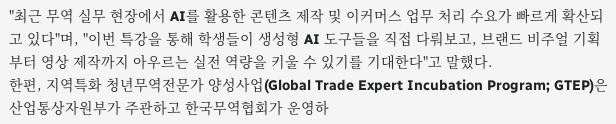"최근 무역 실무 현장에서 AI를 활용한 콘텐츠 제작 및 이커머스 업무 처리 수요가 빠르게 확산되고 있다"며, "이번 특강을 통해 학생들이 생성형 AI 도구들을 직접 다뤄보고, 브랜드 비주얼 기획부터 영상 제작까지 아우르는 실전 역량을 키울 수 있기를 기대한다"고 말했다.
한편, 지역특화 청년무역전문가 양성사업(Global Trade Expert Incubation Program; GTEP)은 산업통상자원부가 주관하고 한국무역협회가 운영하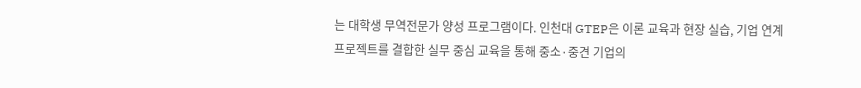는 대학생 무역전문가 양성 프로그램이다. 인천대 GTEP은 이론 교육과 현장 실습, 기업 연계 프로젝트를 결합한 실무 중심 교육을 통해 중소·중견 기업의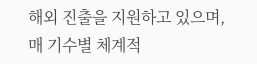해외 진출을 지원하고 있으며, 매 기수별 체계적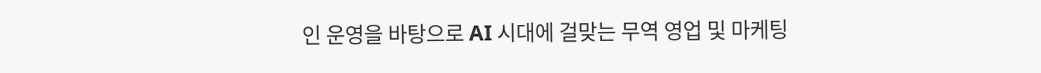인 운영을 바탕으로 AI 시대에 걸맞는 무역 영업 및 마케팅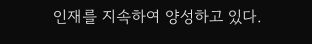인재를 지속하여 양성하고 있다.